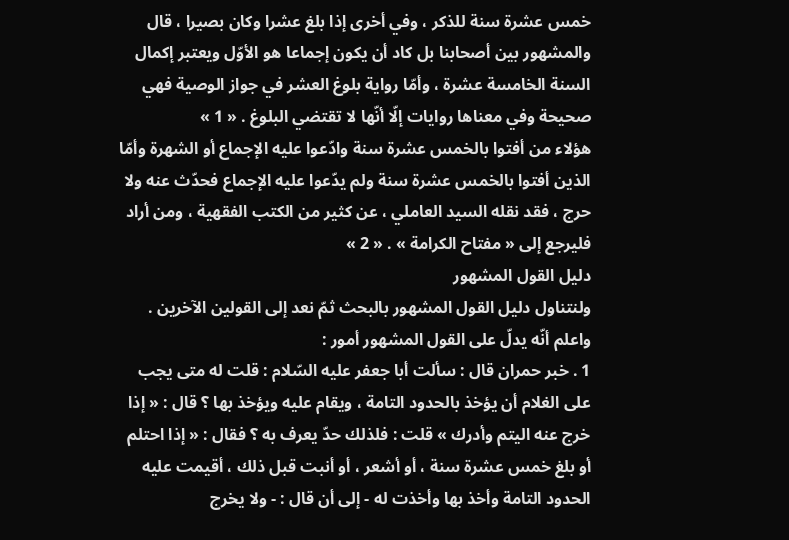خمس عشرة سنة للذكر ، وفي أخرى إذا بلغ عشرا وكان بصيرا ، قال والمشهور بين أصحابنا بل كاد أن يكون إجماعا هو الأوّل ويعتبر إكمال السنة الخامسة عشرة ، وأمّا رواية بلوغ العشر في جواز الوصية فهي صحيحة وفي معناها روايات إلّا أنّها لا تقتضي البلوغ . « 1 »
هؤلاء من أفتوا بالخمس عشرة سنة وادّعوا عليه الإجماع أو الشهرة وأمّا الذين أفتوا بالخمس عشرة سنة ولم يدّعوا عليه الإجماع فحدّث عنه ولا حرج ، فقد نقله السيد العاملي ، عن كثير من الكتب الفقهية ، ومن أراد فليرجع إلى « مفتاح الكرامة » . « 2 »
دليل القول المشهور
ولنتناول دليل القول المشهور بالبحث ثمّ نعد إلى القولين الآخرين .
واعلم أنّه يدلّ على القول المشهور أمور :
1 . خبر حمران قال : سألت أبا جعفر عليه السّلام : قلت له متى يجب على الغلام أن يؤخذ بالحدود التامة ، ويقام عليه ويؤخذ بها ؟ قال : « إذا خرج عنه اليتم وأدرك » قلت : فلذلك حدّ يعرف به ؟ فقال : « إذا احتلم أو بلغ خمس عشرة سنة ، أو أشعر ، أو أنبت قبل ذلك ، أقيمت عليه الحدود التامة وأخذ بها وأخذت له - إلى أن قال : - ولا يخرج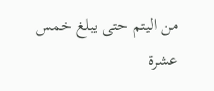من اليتم حتى يبلغ خمس عشرة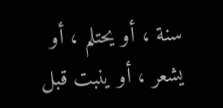سنة ، أو يحتلم ، أو يشعر ، أو ينبت قبل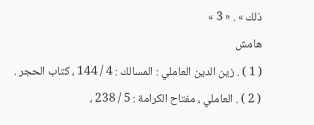ذلك » . « 3 »
هامش
( 1 ) . زين الدين العاملي : المسالك : 4 / 144 ، كتاب الحجر .
( 2 ) . العاملي ، مفتاح الكرامة : 5 / 238 ،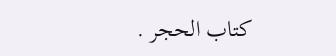كتاب الحجر .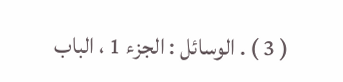( 3 ) . الوسائل : الجزء 1 ، الباب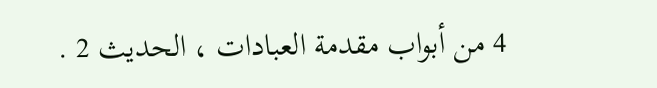4 من أبواب مقدمة العبادات ، الحديث 2 .